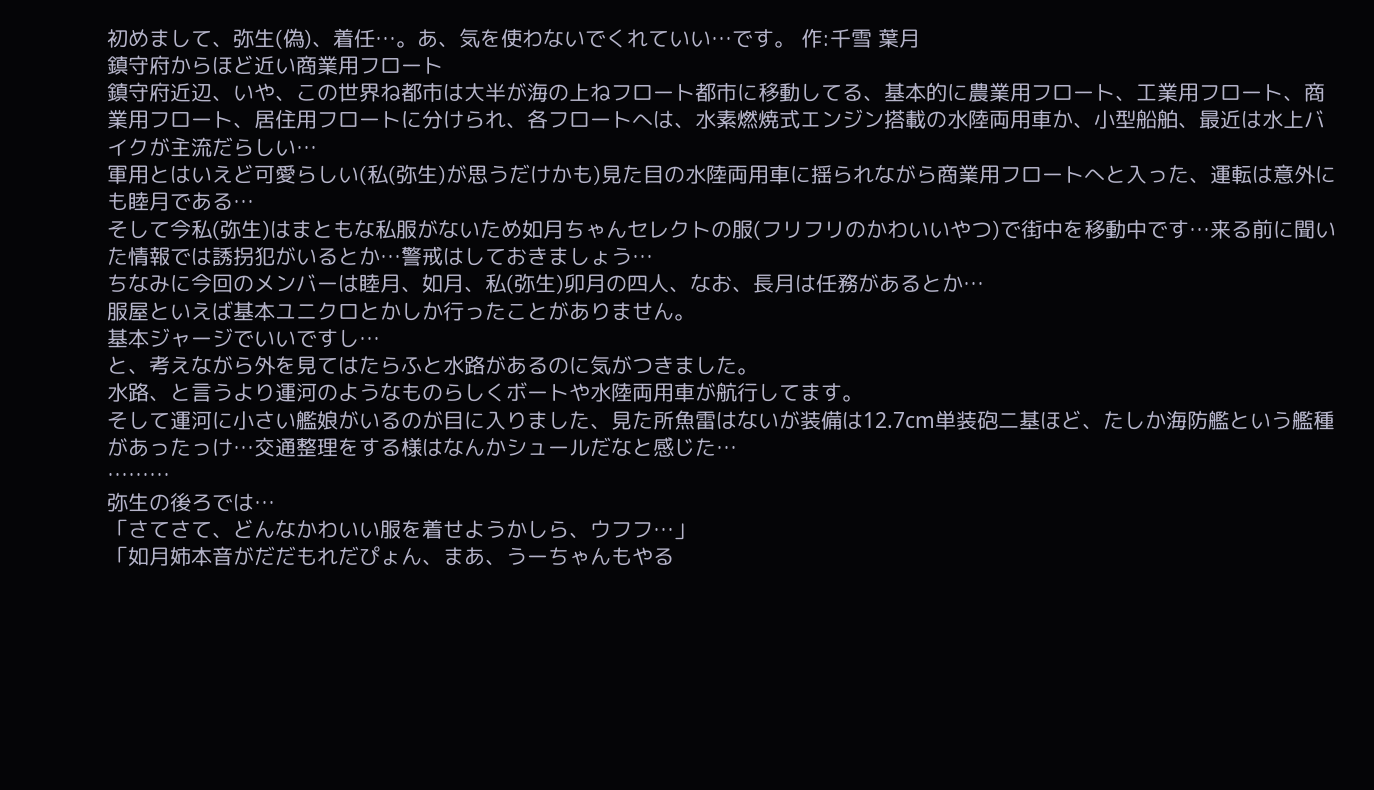初めまして、弥生(偽)、着任…。あ、気を使わないでくれていい…です。 作:千雪 葉月
鎮守府からほど近い商業用フロート
鎮守府近辺、いや、この世界ね都市は大半が海の上ねフロート都市に移動してる、基本的に農業用フロート、工業用フロート、商業用フロート、居住用フロートに分けられ、各フロートへは、水素燃焼式エンジン搭載の水陸両用車か、小型船舶、最近は水上バイクが主流だらしい…
軍用とはいえど可愛らしい(私(弥生)が思うだけかも)見た目の水陸両用車に揺られながら商業用フロートへと入った、運転は意外にも睦月である…
そして今私(弥生)はまともな私服がないため如月ちゃんセレクトの服(フリフリのかわいいやつ)で街中を移動中です…来る前に聞いた情報では誘拐犯がいるとか…警戒はしておきましょう…
ちなみに今回のメンバーは睦月、如月、私(弥生)卯月の四人、なお、長月は任務があるとか…
服屋といえば基本ユニクロとかしか行ったことがありません。
基本ジャージでいいですし…
と、考えながら外を見てはたらふと水路があるのに気がつきました。
水路、と言うより運河のようなものらしくボートや水陸両用車が航行してます。
そして運河に小さい艦娘がいるのが目に入りました、見た所魚雷はないが装備は12.7cm単装砲二基ほど、たしか海防艦という艦種があったっけ…交通整理をする様はなんかシュールだなと感じた…
………
弥生の後ろでは…
「さてさて、どんなかわいい服を着せようかしら、ウフフ…」
「如月姉本音がだだもれだぴょん、まあ、うーちゃんもやる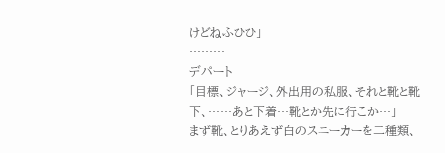けどねふひひ」
………
デパート
「目標、ジャージ、外出用の私服、それと靴と靴下、……あと下着…靴とか先に行こか…」
まず靴、とりあえず白のスニーカーを二種類、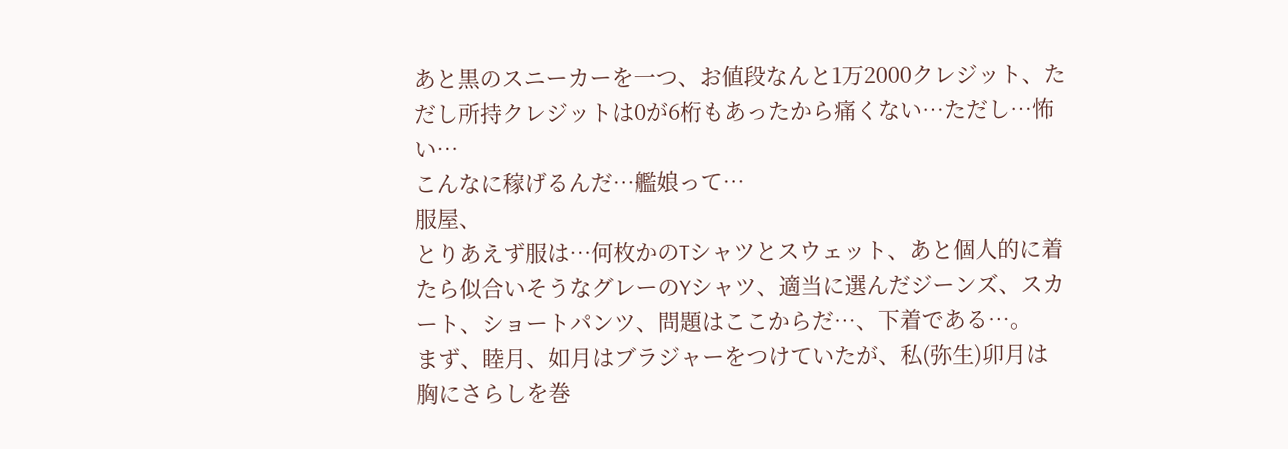あと黒のスニーカーを一つ、お値段なんと1万2000クレジット、ただし所持クレジットは0が6桁もあったから痛くない…ただし…怖い…
こんなに稼げるんだ…艦娘って…
服屋、
とりあえず服は…何枚かのTシャツとスウェット、あと個人的に着たら似合いそうなグレーのYシャツ、適当に選んだジーンズ、スカート、ショートパンツ、問題はここからだ…、下着である…。
まず、睦月、如月はブラジャーをつけていたが、私(弥生)卯月は胸にさらしを巻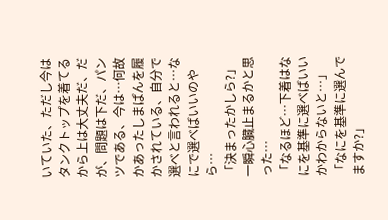いていた、ただし今はタンクトップを着てるから上は大丈夫だ、だが、問題は下だ、パンツである、今は…何故かあったしまぱんを履かされている、自分で選べと言われると…なにで選べばいいのやら…
「決まったかしら?」
一瞬心臓止まるかと思った…
「なるほど…下着はなにを基準に選べばいいかわからないと…」
「なにを基準に選んでますか?」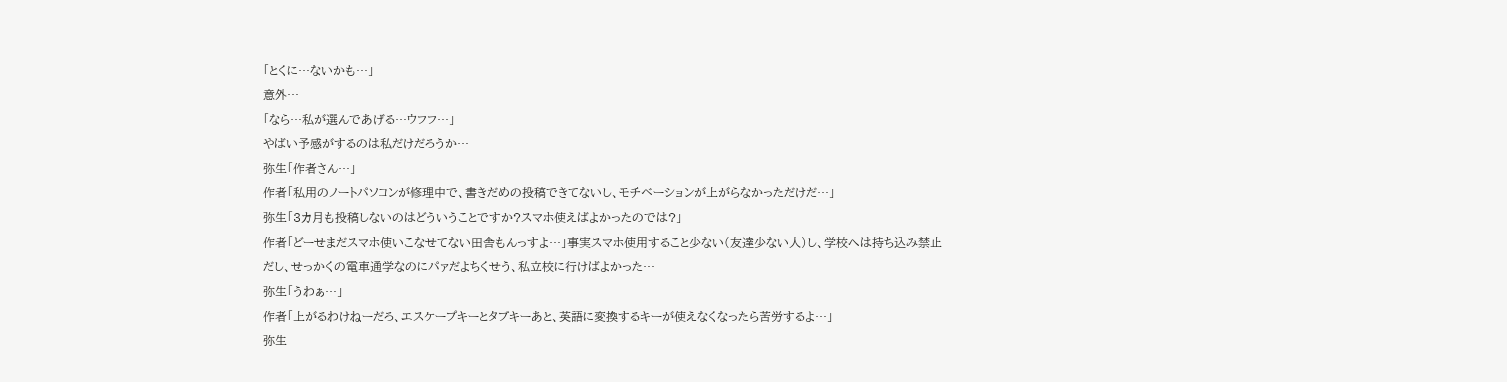「とくに…ないかも…」
意外…
「なら…私が選んであげる…ウフフ…」
やばい予感がするのは私だけだろうか…
弥生「作者さん…」
作者「私用のノートパソコンが修理中で、書きだめの投稿できてないし、モチベーションが上がらなかっただけだ…」
弥生「3カ月も投稿しないのはどういうことですか?スマホ使えばよかったのでは?」
作者「どーせまだスマホ使いこなせてない田舎もんっすよ…」事実スマホ使用すること少ない(友達少ない人)し、学校へは持ち込み禁止だし、せっかくの電車通学なのにパァだよちくせう、私立校に行けばよかった…
弥生「うわぁ…」
作者「上がるわけねーだろ、エスケープキーとタブキーあと、英語に変換するキーが使えなくなったら苦労するよ…」
弥生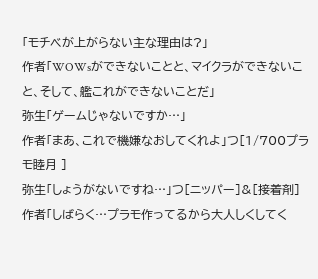「モチベが上がらない主な理由は?」
作者「WOWsができないことと、マイクラができないこと、そして、艦これができないことだ」
弥生「ゲームじゃないですか…」
作者「まあ、これで機嫌なおしてくれよ」つ[1/700プラモ睦月 ]
弥生「しょうがないですね…」つ[ニッパー]&[接着剤]
作者「しばらく…プラモ作ってるから大人しくしてく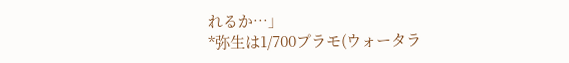れるか…」
*弥生は1/700プラモ(ウォータラ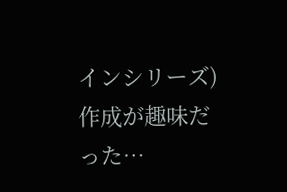インシリーズ)作成が趣味だった…